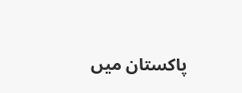پاکستان میں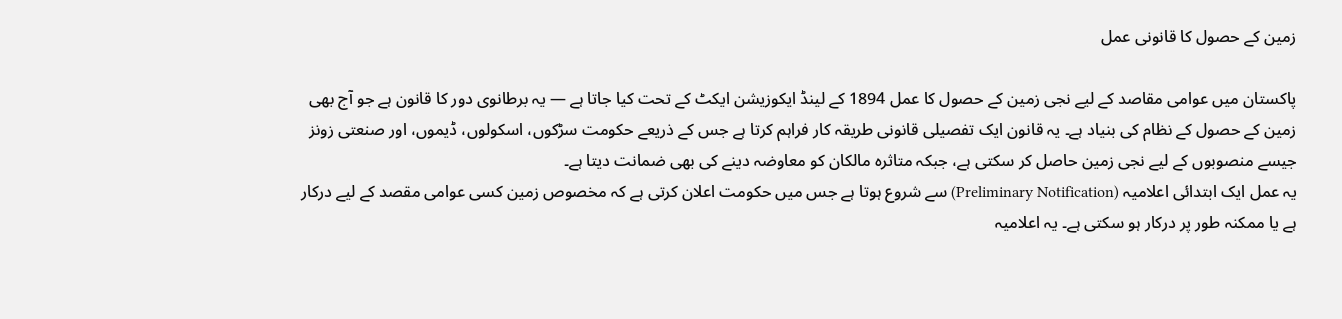زمین کے حصول کا قانونی عمل

پاکستان میں عوامی مقاصد کے لیے نجی زمین کے حصول کا عمل 1894 کے لینڈ ایکوزیشن ایکٹ کے تحت کیا جاتا ہے — یہ برطانوی دور کا قانون ہے جو آج بھی زمین کے حصول کے نظام کی بنیاد ہے۔ یہ قانون ایک تفصیلی قانونی طریقہ کار فراہم کرتا ہے جس کے ذریعے حکومت سڑکوں، اسکولوں، ڈیموں، اور صنعتی زونز جیسے منصوبوں کے لیے نجی زمین حاصل کر سکتی ہے، جبکہ متاثرہ مالکان کو معاوضہ دینے کی بھی ضمانت دیتا ہے۔
یہ عمل ایک ابتدائی اعلامیہ (Preliminary Notification) سے شروع ہوتا ہے جس میں حکومت اعلان کرتی ہے کہ مخصوص زمین کسی عوامی مقصد کے لیے درکار ہے یا ممکنہ طور پر درکار ہو سکتی ہے۔ یہ اعلامیہ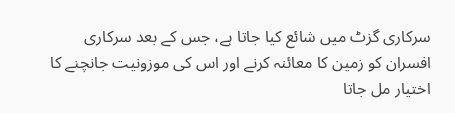سرکاری گزٹ میں شائع کیا جاتا ہے، جس کے بعد سرکاری افسران کو زمین کا معائنہ کرنے اور اس کی موزونیت جانچنے کا اختیار مل جاتا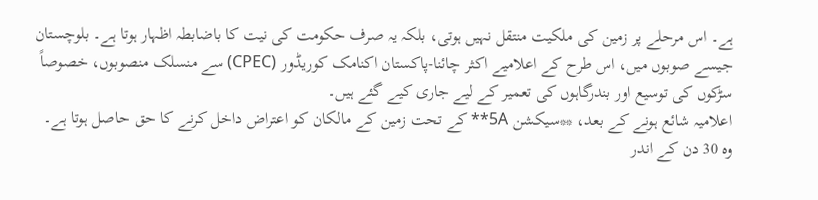ہے۔ اس مرحلے پر زمین کی ملکیت منتقل نہیں ہوتی، بلکہ یہ صرف حکومت کی نیت کا باضابطہ اظہار ہوتا ہے۔ بلوچستان جیسے صوبوں میں، اس طرح کے اعلامیے اکثر چائنا-پاکستان اکنامک کوریڈور (CPEC) سے منسلک منصوبوں، خصوصاً سڑکوں کی توسیع اور بندرگاہوں کی تعمیر کے لیے جاری کیے گئے ہیں۔
اعلامیہ شائع ہونے کے بعد، **سیکشن 5A** کے تحت زمین کے مالکان کو اعتراض داخل کرنے کا حق حاصل ہوتا ہے۔ وہ 30 دن کے اندر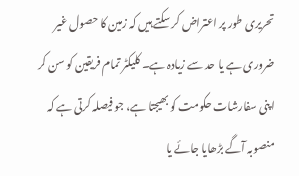تحریری طور پر اعتراض کر سکتے ہیں کہ زمین کا حصول غیر ضروری ہے یا حد سے زیادہ ہے۔ کلیکٹر تمام فریقین کو سن کر اپنی سفارشات حکومت کو بھیجتا ہے، جو فیصلہ کرتی ہے کہ منصوبہ آگے بڑھایا جائے یا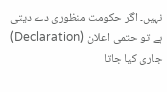نہیں۔ اگر حکومت منظوری دے دیتی ہے تو حتمی اعلان (Declaration) جاری کیا جاتا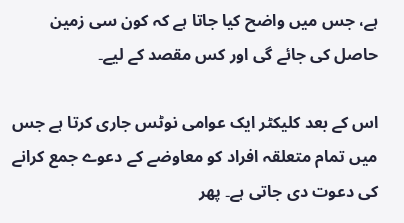ہے، جس میں واضح کیا جاتا ہے کہ کون سی زمین حاصل کی جائے گی اور کس مقصد کے لیے۔

اس کے بعد کلیکٹر ایک عوامی نوٹس جاری کرتا ہے جس میں تمام متعلقہ افراد کو معاوضے کے دعوے جمع کرانے کی دعوت دی جاتی ہے۔ پھر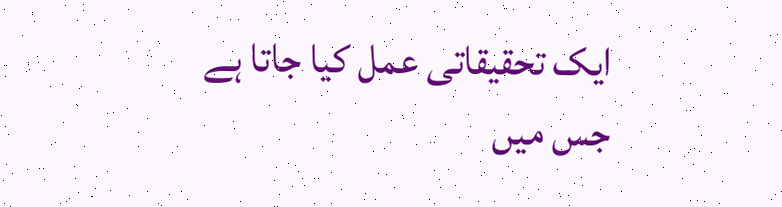ایک تحقیقاتی عمل کیا جاتا ہے جس میں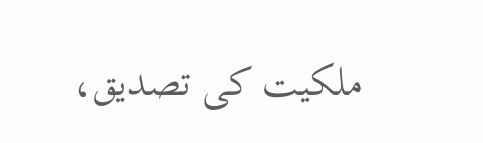ملکیت کی تصدیق،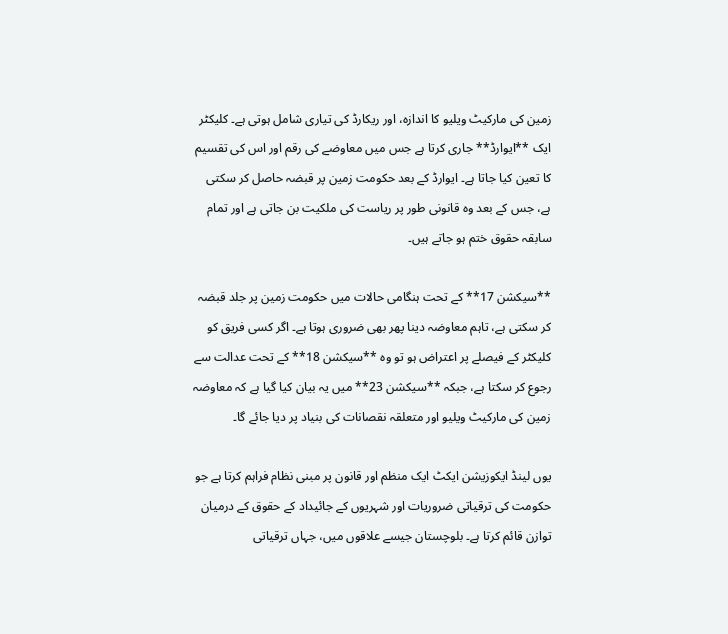زمین کی مارکیٹ ویلیو کا اندازہ، اور ریکارڈ کی تیاری شامل ہوتی ہے۔ کلیکٹر ایک **ایوارڈ** جاری کرتا ہے جس میں معاوضے کی رقم اور اس کی تقسیم کا تعین کیا جاتا ہے۔ ایوارڈ کے بعد حکومت زمین پر قبضہ حاصل کر سکتی ہے، جس کے بعد وہ قانونی طور پر ریاست کی ملکیت بن جاتی ہے اور تمام سابقہ حقوق ختم ہو جاتے ہیں۔

**سیکشن 17** کے تحت ہنگامی حالات میں حکومت زمین پر جلد قبضہ کر سکتی ہے، تاہم معاوضہ دینا پھر بھی ضروری ہوتا ہے۔ اگر کسی فریق کو کلیکٹر کے فیصلے پر اعتراض ہو تو وہ **سیکشن 18** کے تحت عدالت سے رجوع کر سکتا ہے، جبکہ **سیکشن 23** میں یہ بیان کیا گیا ہے کہ معاوضہ زمین کی مارکیٹ ویلیو اور متعلقہ نقصانات کی بنیاد پر دیا جائے گا۔

یوں لینڈ ایکوزیشن ایکٹ ایک منظم اور قانون پر مبنی نظام فراہم کرتا ہے جو حکومت کی ترقیاتی ضروریات اور شہریوں کے جائیداد کے حقوق کے درمیان توازن قائم کرتا ہے۔ بلوچستان جیسے علاقوں میں، جہاں ترقیاتی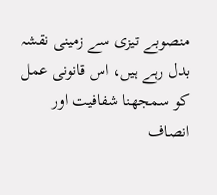منصوبے تیزی سے زمینی نقشہ بدل رہے ہیں، اس قانونی عمل کو سمجھنا شفافیت اور انصاف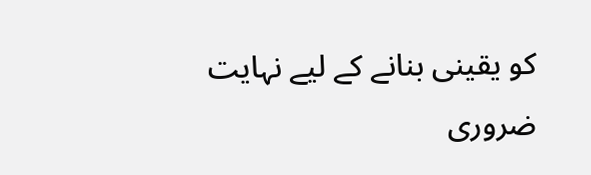کو یقینی بنانے کے لیے نہایت ضروری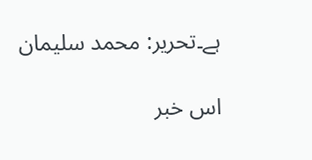ہے۔تحریر: محمد سلیمان

اس خبر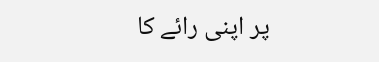پر اپنی رائے کا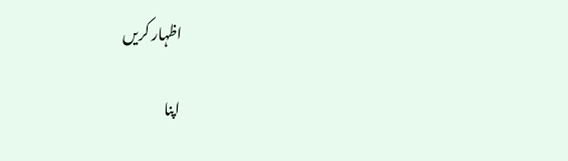اظہار کریں

اپنا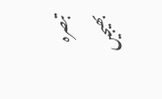تبصرہ بھیجیں